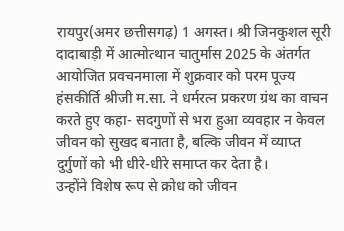रायपुर(अमर छत्तीसगढ़) 1 अगस्त। श्री जिनकुशल सूरी दादाबाड़ी में आत्मोत्थान चातुर्मास 2025 के अंतर्गत आयोजित प्रवचनमाला में शुक्रवार को परम पूज्य हंसकीर्ति श्रीजी म.सा. ने धर्मरत्न प्रकरण ग्रंथ का वाचन करते हुए कहा- सदगुणों से भरा हुआ व्यवहार न केवल जीवन को सुखद बनाता है, बल्कि जीवन में व्याप्त दुर्गुणों को भी धीरे-धीरे समाप्त कर देता है।
उन्होंने विशेष रूप से क्रोध को जीवन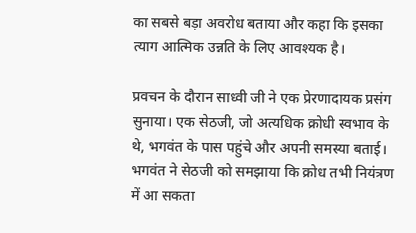का सबसे बड़ा अवरोध बताया और कहा कि इसका त्याग आत्मिक उन्नति के लिए आवश्यक है।

प्रवचन के दौरान साध्वी जी ने एक प्रेरणादायक प्रसंग सुनाया। एक सेठजी, जो अत्यधिक क्रोधी स्वभाव के थे, भगवंत के पास पहुंचे और अपनी समस्या बताई। भगवंत ने सेठजी को समझाया कि क्रोध तभी नियंत्रण में आ सकता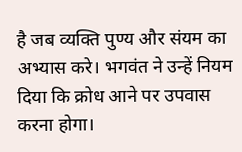है जब व्यक्ति पुण्य और संयम का अभ्यास करे। भगवंत ने उन्हें नियम दिया कि क्रोध आने पर उपवास करना होगा।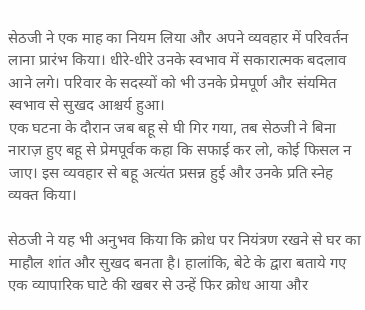सेठजी ने एक माह का नियम लिया और अपने व्यवहार में परिवर्तन लाना प्रारंभ किया। धीरे-धीरे उनके स्वभाव में सकारात्मक बदलाव आने लगे। परिवार के सदस्यों को भी उनके प्रेमपूर्ण और संयमित स्वभाव से सुखद आश्चर्य हुआ।
एक घटना के दौरान जब बहू से घी गिर गया, तब सेठजी ने बिना नाराज़ हुए बहू से प्रेमपूर्वक कहा कि सफाई कर लो, कोई फिसल न जाए। इस व्यवहार से बहू अत्यंत प्रसन्न हुई और उनके प्रति स्नेह व्यक्त किया।

सेठजी ने यह भी अनुभव किया कि क्रोध पर नियंत्रण रखने से घर का माहौल शांत और सुखद बनता है। हालांकि, बेटे के द्वारा बताये गए एक व्यापारिक घाटे की खबर से उन्हें फिर क्रोध आया और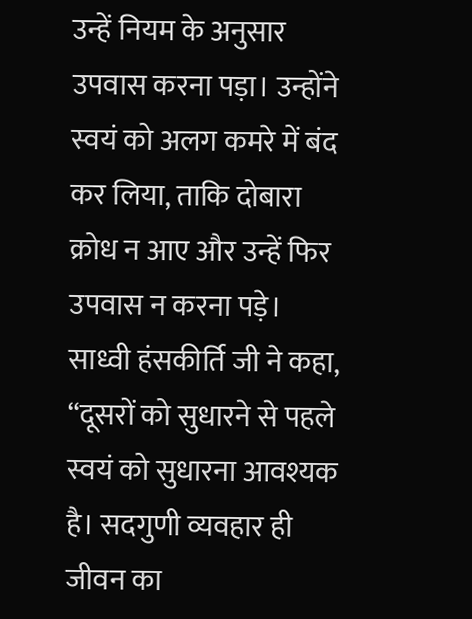उन्हें नियम के अनुसार उपवास करना पड़ा। उन्होंने स्वयं को अलग कमरे में बंद कर लिया, ताकि दोबारा क्रोध न आए और उन्हें फिर उपवास न करना पड़े।
साध्वी हंसकीर्ति जी ने कहा, “दूसरों को सुधारने से पहले स्वयं को सुधारना आवश्यक है। सदगुणी व्यवहार ही जीवन का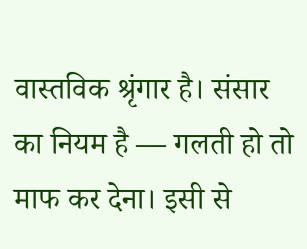वास्तविक श्रृंगार है। संसार का नियम है — गलती हो तो माफ कर देना। इसी से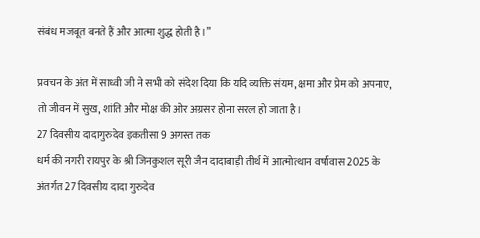संबंध मजबूत बनते हैं और आत्मा शुद्ध होती है।”

प्रवचन के अंत में साध्वी जी ने सभी को संदेश दिया कि यदि व्यक्ति संयम, क्षमा और प्रेम को अपनाए, तो जीवन में सुख, शांति और मोक्ष की ओर अग्रसर होना सरल हो जाता है।
27 दिवसीय दादागुरुदेव इकतीसा 9 अगस्त तक
धर्म की नगरी रायपुर के श्री जिनकुशल सूरी जैन दादाबाड़ी तीर्थ में आत्मोत्थान वर्षावास 2025 के अंतर्गत 27 दिवसीय दादा गुरुदेव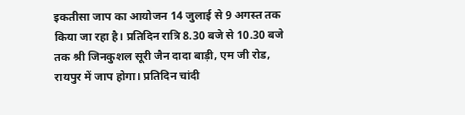इकतीसा जाप का आयोजन 14 जुलाई से 9 अगस्त तक किया जा रहा है। प्रतिदिन रात्रि 8.30 बजे से 10.30 बजे तक श्री जिनकुशल सूरी जैन दादा बाड़ी, एम जी रोड, रायपुर में जाप होगा। प्रतिदिन चांदी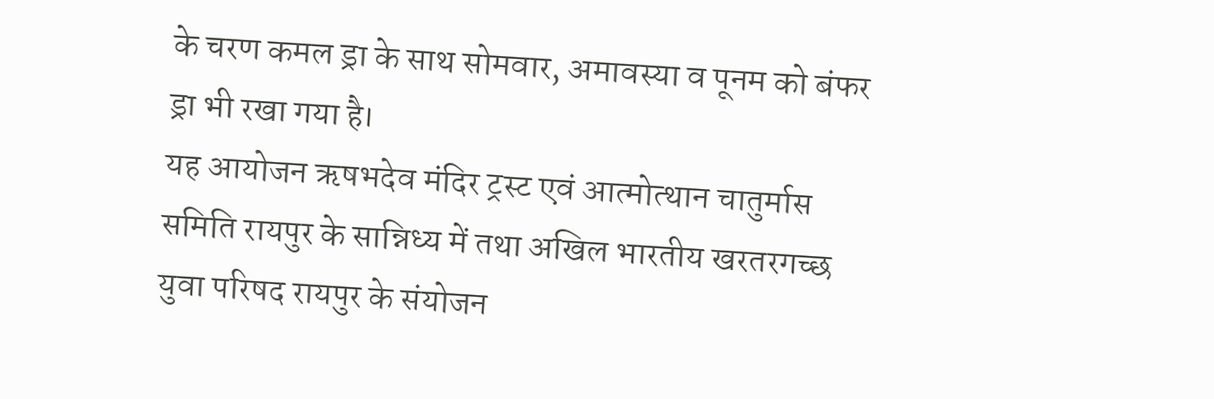के चरण कमल ड्रा के साथ सोमवार, अमावस्या व पूनम को बंफर ड्रा भी रखा गया है।
यह आयोजन ऋषभदेव मंदिर ट्रस्ट एवं आत्मोत्थान चातुर्मास समिति रायपुर के सान्निध्य में तथा अखिल भारतीय खरतरगच्छ युवा परिषद रायपुर के संयोजन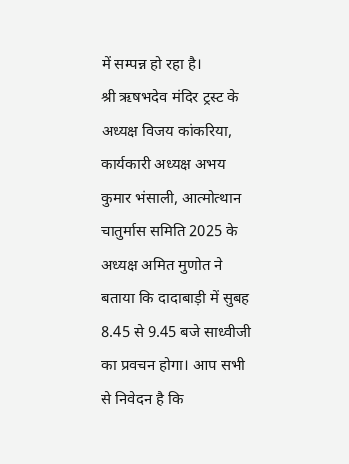में सम्पन्न हो रहा है।
श्री ऋषभदेव मंदिर ट्रस्ट के अध्यक्ष विजय कांकरिया, कार्यकारी अध्यक्ष अभय कुमार भंसाली, आत्मोत्थान चातुर्मास समिति 2025 के अध्यक्ष अमित मुणोत ने बताया कि दादाबाड़ी में सुबह 8.45 से 9.45 बजे साध्वीजी का प्रवचन होगा। आप सभी से निवेदन है कि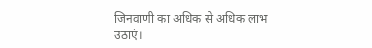जिनवाणी का अधिक से अधिक लाभ उठाएं।